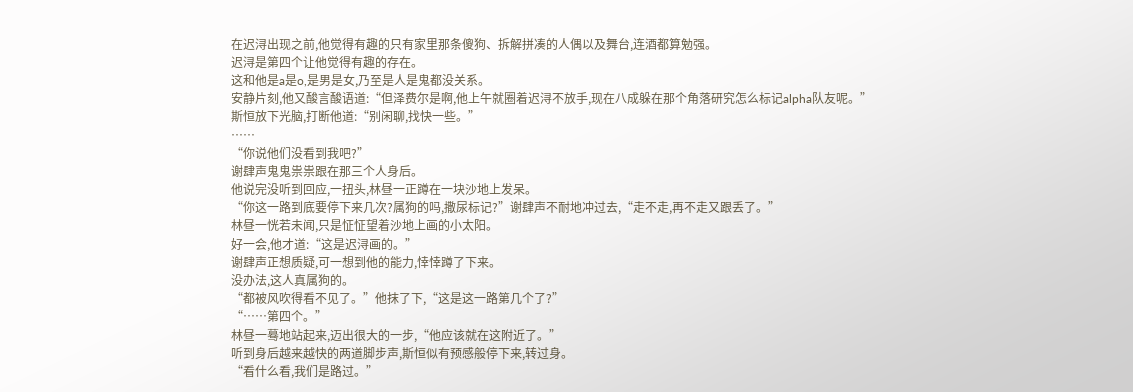在迟浔出现之前,他觉得有趣的只有家里那条傻狗、拆解拼凑的人偶以及舞台,连酒都算勉强。
迟浔是第四个让他觉得有趣的存在。
这和他是a是o,是男是女,乃至是人是鬼都没关系。
安静片刻,他又酸言酸语道:“但泽费尔是啊,他上午就圈着迟浔不放手,现在八成躲在那个角落研究怎么标记alpha队友呢。”
斯恒放下光脑,打断他道:“别闲聊,找快一些。”
……
“你说他们没看到我吧?”
谢肆声鬼鬼祟祟跟在那三个人身后。
他说完没听到回应,一扭头,林昼一正蹲在一块沙地上发呆。
“你这一路到底要停下来几次?属狗的吗,撒尿标记?”谢肆声不耐地冲过去,“走不走,再不走又跟丢了。”
林昼一恍若未闻,只是怔怔望着沙地上画的小太阳。
好一会,他才道:“这是迟浔画的。”
谢肆声正想质疑,可一想到他的能力,悻悻蹲了下来。
没办法,这人真属狗的。
“都被风吹得看不见了。”他抹了下,“这是这一路第几个了?”
“……第四个。”
林昼一蓦地站起来,迈出很大的一步,“他应该就在这附近了。”
听到身后越来越快的两道脚步声,斯恒似有预感般停下来,转过身。
“看什么看,我们是路过。”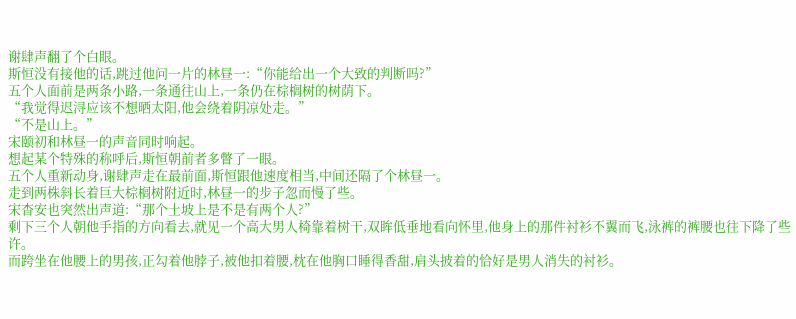谢肆声翻了个白眼。
斯恒没有接他的话,跳过他问一片的林昼一:“你能给出一个大致的判断吗?”
五个人面前是两条小路,一条通往山上,一条仍在棕榈树的树荫下。
“我觉得迟浔应该不想晒太阳,他会绕着阴凉处走。”
“不是山上。”
宋颐初和林昼一的声音同时响起。
想起某个特殊的称呼后,斯恒朝前者多瞥了一眼。
五个人重新动身,谢肆声走在最前面,斯恒跟他速度相当,中间还隔了个林昼一。
走到两株斜长着巨大棕榈树附近时,林昼一的步子忽而慢了些。
宋杳安也突然出声道:“那个土坡上是不是有两个人?”
剩下三个人朝他手指的方向看去,就见一个高大男人椅靠着树干,双眸低垂地看向怀里,他身上的那件衬衫不翼而飞,泳裤的裤腰也往下降了些许。
而跨坐在他腰上的男孩,正勾着他脖子,被他扣着腰,枕在他胸口睡得香甜,肩头披着的恰好是男人消失的衬衫。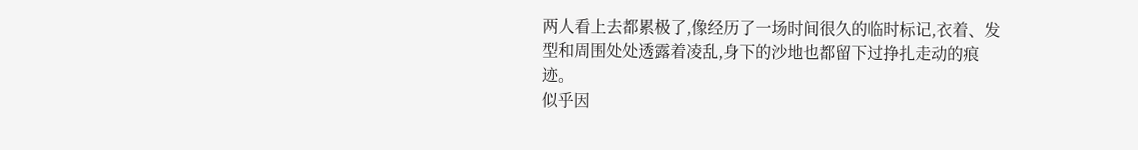两人看上去都累极了,像经历了一场时间很久的临时标记,衣着、发型和周围处处透露着凌乱,身下的沙地也都留下过挣扎走动的痕迹。
似乎因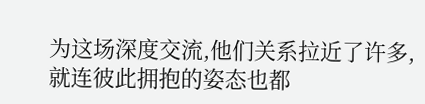为这场深度交流,他们关系拉近了许多,就连彼此拥抱的姿态也都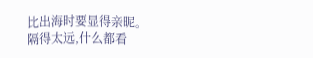比出海时要显得亲昵。
隔得太远,什么都看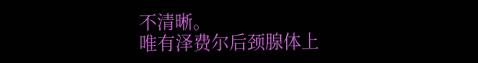不清晰。
唯有泽费尔后颈腺体上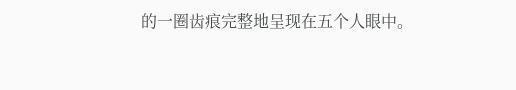的一圈齿痕完整地呈现在五个人眼中。